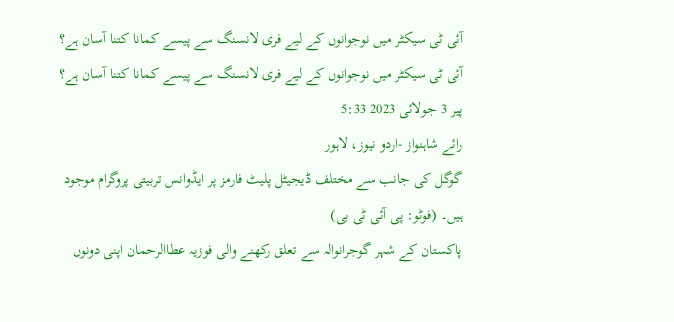آئی ٹی سیکٹر میں نوجوانوں کے لیے فری لانسنگ سے پیسے کمانا کتنا آسان ہے؟
آئی ٹی سیکٹر میں نوجوانوں کے لیے فری لانسنگ سے پیسے کمانا کتنا آسان ہے؟
پیر 3 جولائی 2023 5:33
رائے شاہنواز -اردو نیوز، لاہور
گوگل کی جانب سے مختلف ڈیجیٹل پلیٹ فارمز پر ایڈوانس تربیتی پروگرام موجود ہیں۔ (فوٹو: پی آئی ٹی بی)
پاکستان کے شہر گوجرانوالہ سے تعلق رکھنے والی فوزیہ عطاالرحمان اپنی دونوں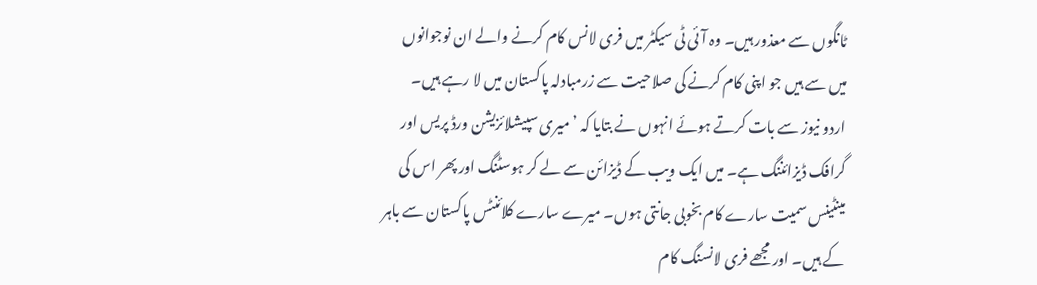ٹانگوں سے معذور ہیں۔ وہ آئی ٹی سیکٹر میں فری لانس کام کرنے والے ان نوجوانوں میں سے ہیں جو اپنی کام کرنے کی صلاحیت سے زرمبادلہ پاکستان میں لا رہے ہیں۔
اردو نیوز سے بات کرتے ہوئے انہوں نے بتایا کہ ’میری سپیشلائزیشن ورڈ پریس اور گرافک ڈیزائننگ ہے۔ میں ایک ویب کے ڈیزائن سے لے کر ہوسٹنگ اور پھر اس کی مینٹینس سمیت سارے کام بخوبی جانتی ہوں۔ میرے سارے کلائنٹس پاکستان سے باہر کے ہیں۔ اور مجھے فری لانسنگ کام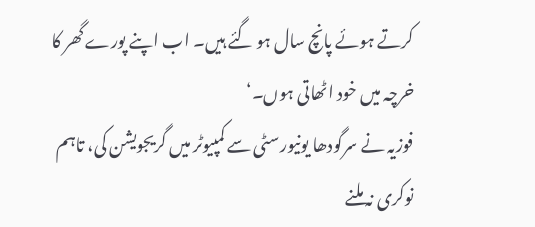کرتے ہوئے پانچ سال ہو گئے ہیں۔ اب اپنے پورے گھر کا خرچہ میں خود اٹھاتی ہوں۔‘
فوزیہ نے سرگودھا یونیورسٹی سے کمپیوٹر میں گریجویشن کی، تاہم نوکری نہ ملنے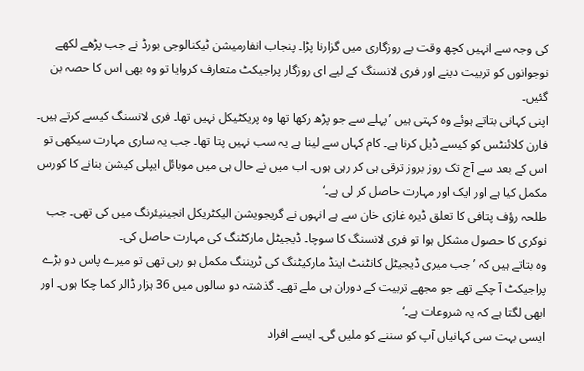کی وجہ سے انہیں کچھ وقت بے روزگاری میں گزارنا پڑا۔ پنجاب انفارمیشن ٹیکنالوجی بورڈ نے جب پڑھے لکھے نوجوانوں کو تربیت دینے اور فری لانسنگ کے لیے ای روزگار پراجیکٹ متعارف کروایا تو وہ بھی اس کا حصہ بن گئیں۔
اپنی کہانی بتاتے ہوئے وہ کہتی ہیں ’پہلے سے جو پڑھ رکھا تھا وہ پریکٹیکل نہیں تھا۔ فری لانسنگ کیسے کرتے ہیں۔ فارن کلائنٹس کو کیسے ڈیل کرنا ہے۔ کام کہاں سے لینا ہے یہ سب نہیں پتا تھا۔ جب یہ ساری مہارت سیکھی تو اس کے بعد سے آج تک روز بروز ترقی ہی کر رہی ہوں۔ اب میں نے حال ہی میں موبائل ایپلی کیشن بنانے کا کورس مکمل کیا ہے اور ایک اور مہارت حاصل کر لی ہے۔‘
طلحہ رؤف پتافی کا تعلق ڈیرہ غازی خان سے ہے انہوں نے گریجویشن الیکٹریکل انجینیئرنگ میں کی تھی۔ جب نوکری کا حصول مشکل ہوا تو فری لانسنگ کا سوچا۔ ڈیجیٹل مارکٹنگ کی مہارت حاصل کی۔
وہ بتاتے ہیں کہ ’جب میری ڈیجیٹل کانٹنٹ اینڈ مارکیٹنگ کی ٹریننگ مکمل ہو رہی تھی تو میرے پاس دو بڑے پراجیکٹ آ چکے تھے جو مجھے تربیت کے دوران ہی ملے تھے۔ گذشتہ دو سالوں میں 36 ہزار ڈالر کما چکا ہوں۔ اور ابھی لگتا ہے کہ یہ شروعات ہے۔‘
ایسی بہت سی کہانیاں آپ کو سننے کو ملیں گی۔ ایسے افراد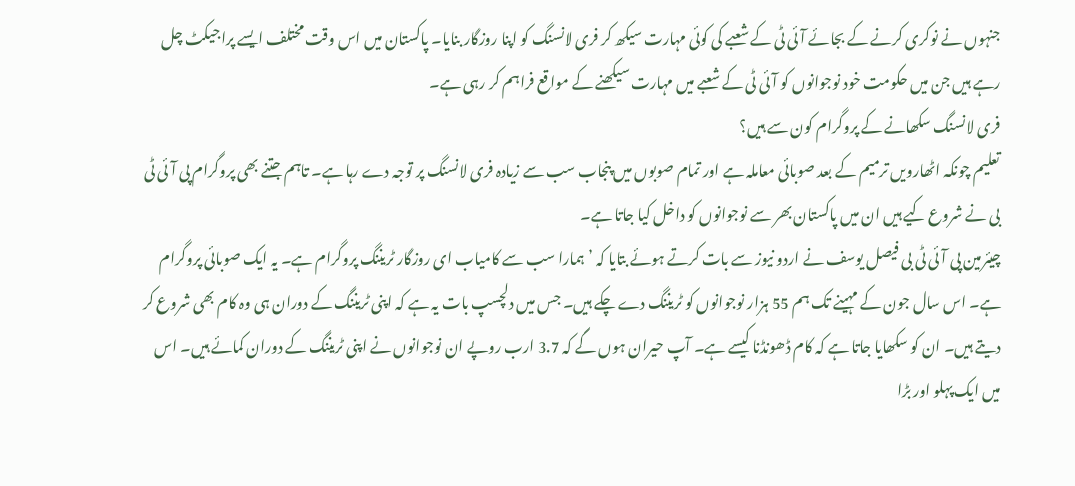جنہوں نے نوکری کرنے کے بجائے آئی ٹی کے شعبے کی کوئی مہارت سیکھ کر فری لانسنگ کو اپنا روزگار بنایا۔ پاکستان میں اس وقت مختلف ایسے پراجیکٹ چل رہے ہیں جن میں حکومت خود نوجوانوں کو آئی ٹی کے شعبے میں مہارت سیکھنے کے مواقع فراہم کر رہی ہے۔
فری لانسنگ سکھانے کے پروگرام کون سے ہیں؟
تعلیم چونکہ اٹھارویں ترمیم کے بعد صوبائی معاملہ ہے اور تمام صوبوں میں پنجاب سب سے زیادہ فری لانسنگ پر توجہ دے رہا ہے۔ تاہم جتنے بھی پروگرام پی آئی ٹی بی نے شروع کیے ہیں ان میں پاکستان بھر سے نوجوانوں کو داخل کیا جاتا ہے۔
چیئرمین پی آئی ٹی بی فیصل یوسف نے اردو نیوز سے بات کرتے ہوئے بتایا کہ ’ہمارا سب سے کامیاب ای روزگار ٹریننگ پروگرام ہے۔ یہ ایک صوبائی پروگرام ہے۔ اس سال جون کے مہینے تک ہم 55 ہزار نوجوانوں کو ٹریننگ دے چکے ہیں۔ جس میں دلچسپ بات یہ ہے کہ اپنی ٹریننگ کے دوران ہی وہ کام بھی شروع کر دیتے ہیں۔ ان کو سکھایا جاتا ہے کہ کام ڈھونڈنا کیسے ہے۔ آپ حیران ہوں گے کہ 3.7 ارب روپے ان نوجوانوں نے اپنی ٹریننگ کے دوران کمائے ہیں۔ اس میں ایک پہلو اور بڑا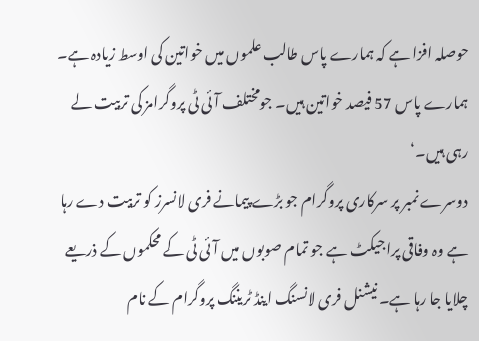حوصلہ افزا ہے کہ ہمارے پاس طالب علموں میں خواتین کی اوسط زیادہ ہے۔ ہمارے پاس 57 فیصد خواتین ہیں۔ جومختلف آئی ٹی پروگرامز کی تربیت لے رہی ہیں۔‘
دوسرے نمبر پر سرکاری پروگرام جو بڑے پیمانے فری لانسرز کو تربیت دے رہا ہے وہ وفاقی پراجیکٹ ہے جو تمام صوبوں میں آئی ٹی کے محکموں کے ذریعے چلایا جا رہا ہے۔ نیشنل فری لانسنگ اینڈ ٹریننگ پروگرام کے نام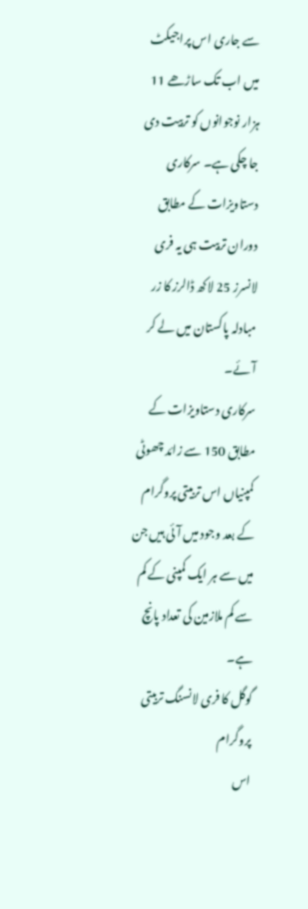سے جاری اس پراجیکٹ میں اب تک ساڑھے 11 ہزار نوجوانوں کو تربیت دی جا چکی ہے۔ سرکاری دستاویزات کے مطابق دوران تربیت ہی یہ فری لانسرز 25 لاکھ ڈالرز کا زر مبادلہ پاکستان میں لے کر آئے۔
سرکاری دستاویزات کے مطابق 150 سے زائد چھوٹی کمپنیاں اس تربیتی پروگرام کے بعد وجود میں آئی ہیں جن میں سے ہر ایک کمپنی کے کم سے کم ملازمین کی تعداد پانچ ہے۔
گوگل کا فری لانسنگ تربیتی پروگرام
اس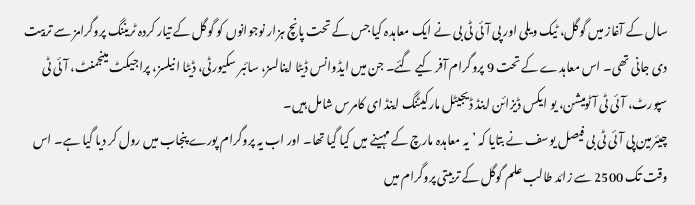سال کے آغاز میں گوگل، ٹیک ویلی اور پی آئی ٹی بی نے ایک معاہدہ کیا جس کے تحت پانچ ہزار نوجوانوں کو گوگل کے تیار کردہ ٹریننگ پروگرامز سے تربیت دی جانی تھی۔ اس معاہدے کے تحت 9 پروگرام آفر کیے گئے۔ جن میں ایڈوانس ڈیٹا اینالسز، سائبر سکیورٹی، ڈیٹا انیلسز، پراجیکٹ مینجمنٹ، آئی ٹی سپورٹ، آئی ٹی آٹومیشن، یو ایکس ڈیزائن اینڈ ڈیجیٹل مارکیٹنگ اینڈ ای کامرس شامل ہیں۔
چیئرمین پی آئی ٹی بی فیصل یوسف نے بتایا کہ ’یہ معاہدہ مارچ کے مہینے میں کیا گیا تھا۔ اور اب یہ پروگرام پورے پنجاب میں رول کر دیا گیا ہے۔ اس وقت تک 2500 سے زائد طالب علم گوگل کے تربیتی پروگرام میں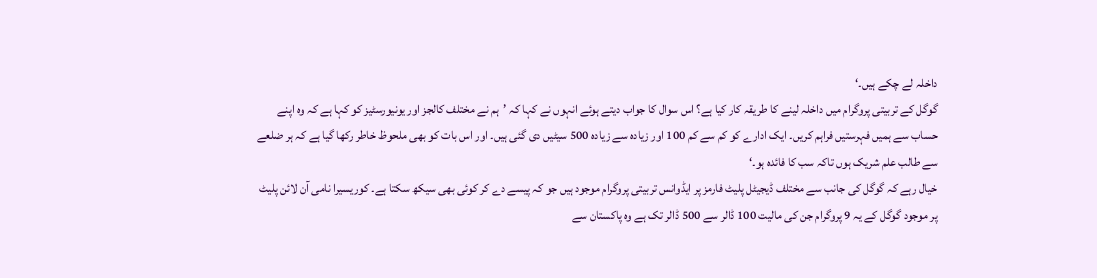داخلہ لے چکے ہیں۔‘
گوگل کے تربیتی پروگرام میں داخلہ لینے کا طریقہ کار کیا ہے؟ اس سوال کا جواب دیتے ہوئے انہوں نے کہا کہ ’ہم نے مختلف کالجز اور یونیورسٹیز کو کہا ہے کہ وہ اپنے حساب سے ہمیں فہرستیں فراہم کریں۔ ایک ادارے کو کم سے کم 100 اور زیادہ سے زیادہ 500 سیٹیں دی گئی ہیں۔ اور اس بات کو بھی ملحوظ خاطر رکھا گیا ہے کہ ہر ضلعے سے طالب علم شریک ہوں تاکہ سب کا فائدہ ہو۔‘
خیال رہے کہ گوگل کی جانب سے مختلف ڈیجیٹل پلیٹ فارمز پر ایڈوانس تربیتی پروگرام موجود ہیں جو کہ پیسے دے کر کوئی بھی سیکھ سکتا ہے۔ کوریسیرا نامی آن لائن پلیٹ پر موجود گوگل کے یہ 9 پروگرام جن کی مالیت 100 ڈالر سے 500 ڈالر تک ہے وہ پاکستان سے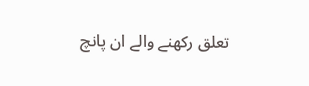تعلق رکھنے والے ان پانچ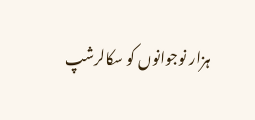ہزار نوجوانوں کو سکالرشپ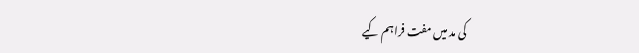کی مد میں مفت فراہم کیے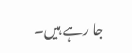جا رہے ہیں۔